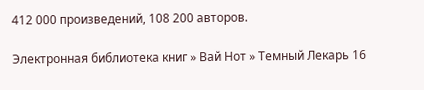412 000 произведений, 108 200 авторов.

Электронная библиотека книг » Вай Нот » Темный Лекарь 16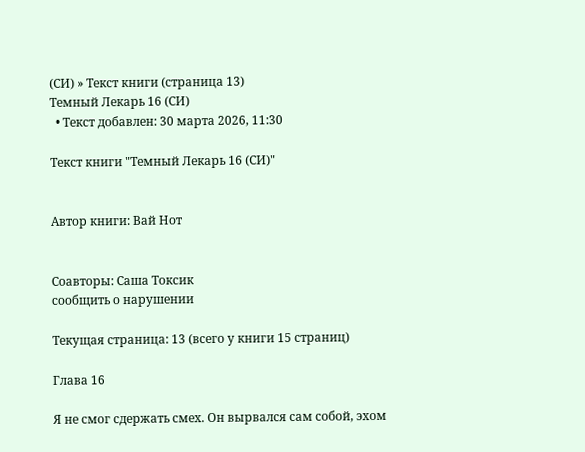(СИ) » Текст книги (страница 13)
Темный Лекарь 16 (СИ)
  • Текст добавлен: 30 марта 2026, 11:30

Текст книги "Темный Лекарь 16 (СИ)"


Автор книги: Вай Нот


Соавторы: Саша Токсик
сообщить о нарушении

Текущая страница: 13 (всего у книги 15 страниц)

Глава 16

Я не смог сдержать смех. Он вырвался сам собой, эхом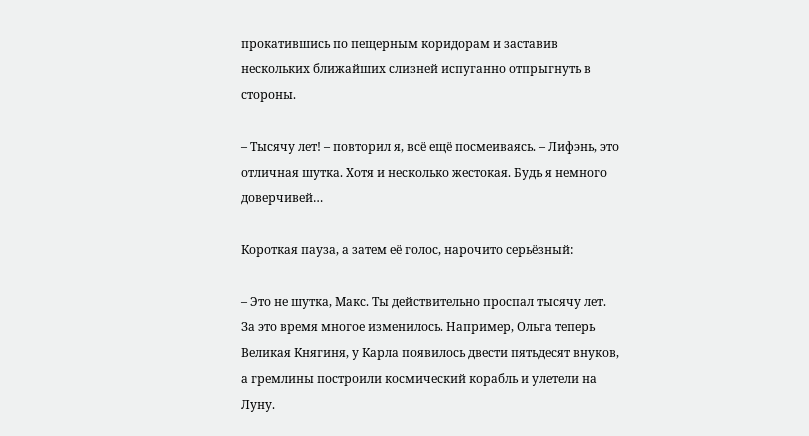прокатившись по пещерным коридорам и заставив нескольких ближайших слизней испуганно отпрыгнуть в стороны.

– Тысячу лет! – повторил я, всё ещё посмеиваясь. – Лифэнь, это отличная шутка. Хотя и несколько жестокая. Будь я немного доверчивей…

Короткая пауза, а затем её голос, нарочито серьёзный:

– Это не шутка, Макс. Ты действительно проспал тысячу лет. За это время многое изменилось. Например, Ольга теперь Великая Княгиня, у Карла появилось двести пятьдесят внуков, а гремлины построили космический корабль и улетели на Луну.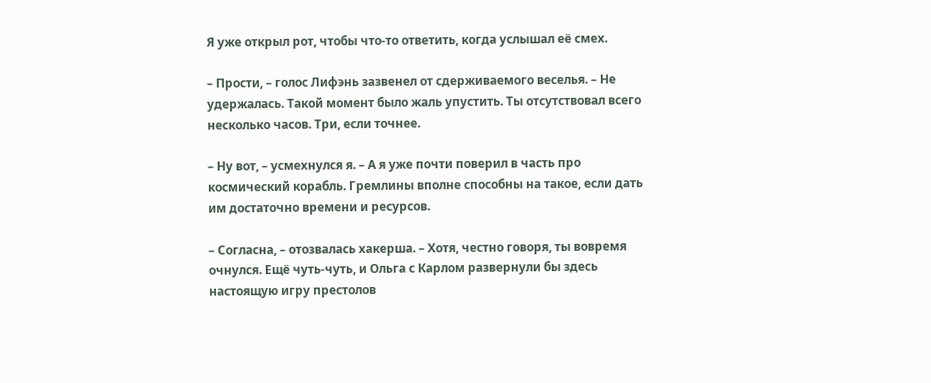Я уже открыл рот, чтобы что-то ответить, когда услышал её смех.

– Прости, – голос Лифэнь зазвенел от сдерживаемого веселья. – Не удержалась. Такой момент было жаль упустить. Ты отсутствовал всего несколько часов. Три, если точнее.

– Ну вот, – усмехнулся я. – А я уже почти поверил в часть про космический корабль. Гремлины вполне способны на такое, если дать им достаточно времени и ресурсов.

– Согласна, – отозвалась хакерша. – Хотя, честно говоря, ты вовремя очнулся. Ещё чуть-чуть, и Ольга с Карлом развернули бы здесь настоящую игру престолов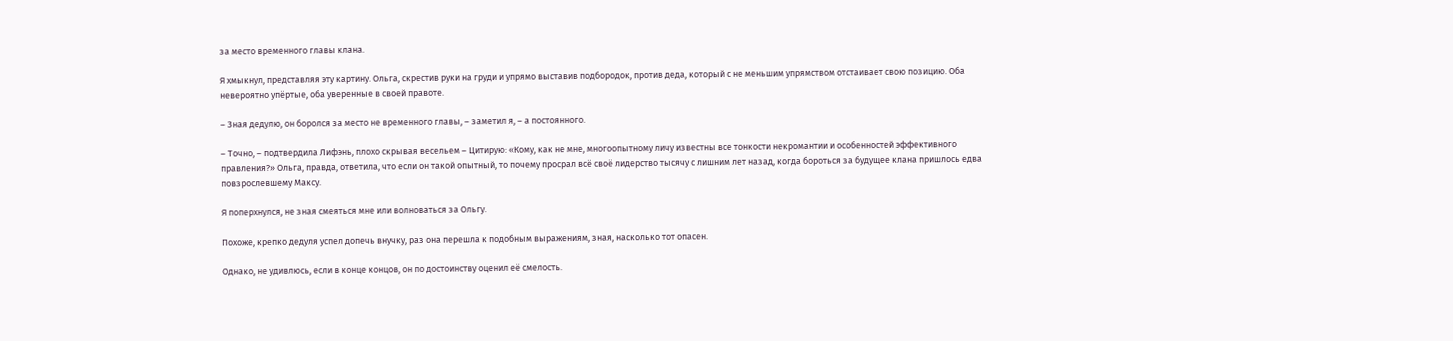за место временного главы клана.

Я хмыкнул, представляя эту картину. Ольга, скрестив руки на груди и упрямо выставив подбородок, против деда, который с не меньшим упрямством отстаивает свою позицию. Оба невероятно упёртые, оба уверенные в своей правоте.

– Зная дедулю, он боролся за место не временного главы, – заметил я, – а постоянного.

– Точно, – подтвердила Лифэнь, плохо скрывая весельем – Цитирую: «Кому, как не мне, многоопытному личу известны все тонкости некромантии и особенностей эффективного правления?» Ольга, правда, ответила, что если он такой опытный, то почему просрал всё своё лидерство тысячу с лишним лет назад, когда бороться за будущее клана пришлось едва повзрослевшему Максу.

Я поперхнулся, не зная смеяться мне или волноваться за Ольгу.

Похоже, крепко дедуля успел допечь внучку, раз она перешла к подобным выражениям, зная, насколько тот опасен.

Однако, не удивлюсь, если в конце концов, он по достоинству оценил её смелость.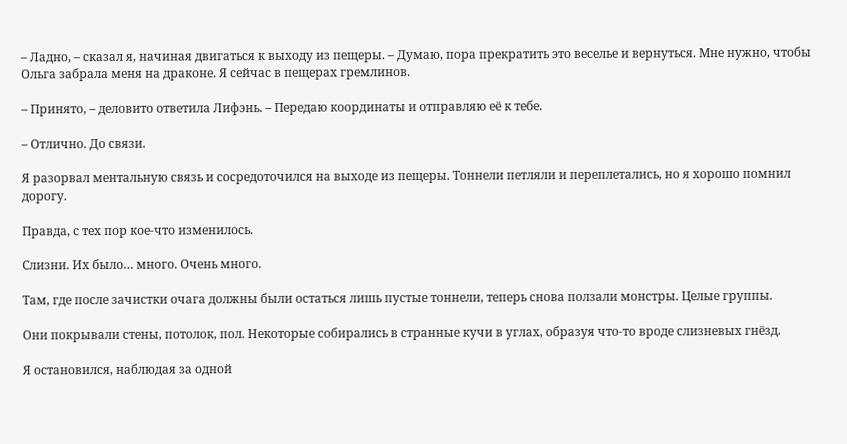– Ладно, – сказал я, начиная двигаться к выходу из пещеры. – Думаю, пора прекратить это веселье и вернуться. Мне нужно, чтобы Ольга забрала меня на драконе. Я сейчас в пещерах гремлинов.

– Принято, – деловито ответила Лифэнь. – Передаю координаты и отправляю её к тебе.

– Отлично. До связи.

Я разорвал ментальную связь и сосредоточился на выходе из пещеры. Тоннели петляли и переплетались, но я хорошо помнил дорогу.

Правда, с тех пор кое-что изменилось.

Слизни. Их было… много. Очень много.

Там, где после зачистки очага должны были остаться лишь пустые тоннели, теперь снова ползали монстры. Целые группы.

Они покрывали стены, потолок, пол. Некоторые собирались в странные кучи в углах, образуя что-то вроде слизневых гнёзд.

Я остановился, наблюдая за одной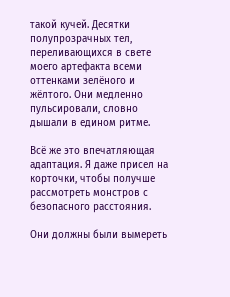такой кучей. Десятки полупрозрачных тел, переливающихся в свете моего артефакта всеми оттенками зелёного и жёлтого. Они медленно пульсировали, словно дышали в едином ритме.

Всё же это впечатляющая адаптация. Я даже присел на корточки, чтобы получше рассмотреть монстров с безопасного расстояния.

Они должны были вымереть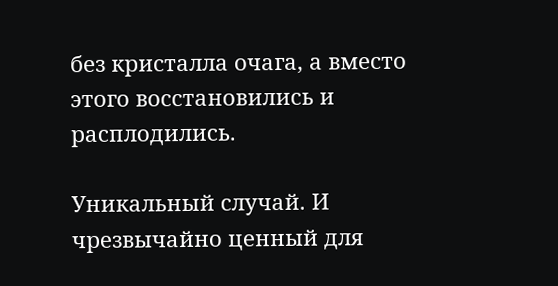без кристалла очага, а вместо этого восстановились и расплодились.

Уникальный случай. И чрезвычайно ценный для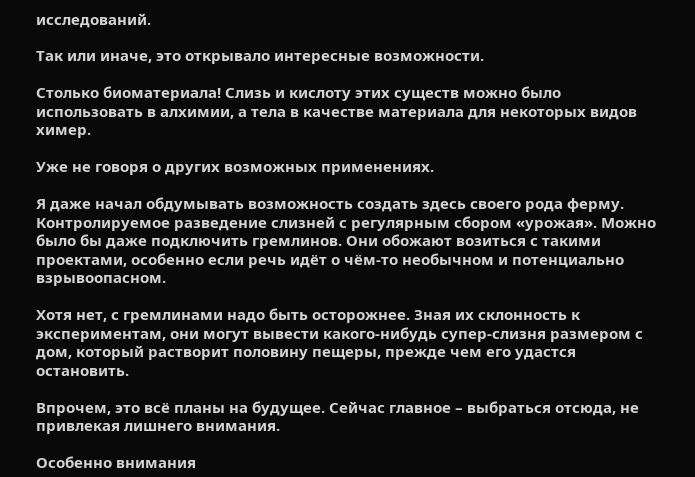исследований.

Так или иначе, это открывало интересные возможности.

Столько биоматериала! Слизь и кислоту этих существ можно было использовать в алхимии, а тела в качестве материала для некоторых видов химер.

Уже не говоря о других возможных применениях.

Я даже начал обдумывать возможность создать здесь своего рода ферму. Контролируемое разведение слизней с регулярным сбором «урожая». Можно было бы даже подключить гремлинов. Они обожают возиться с такими проектами, особенно если речь идёт о чём-то необычном и потенциально взрывоопасном.

Хотя нет, с гремлинами надо быть осторожнее. Зная их склонность к экспериментам, они могут вывести какого-нибудь супер-слизня размером с дом, который растворит половину пещеры, прежде чем его удастся остановить.

Впрочем, это всё планы на будущее. Сейчас главное – выбраться отсюда, не привлекая лишнего внимания.

Особенно внимания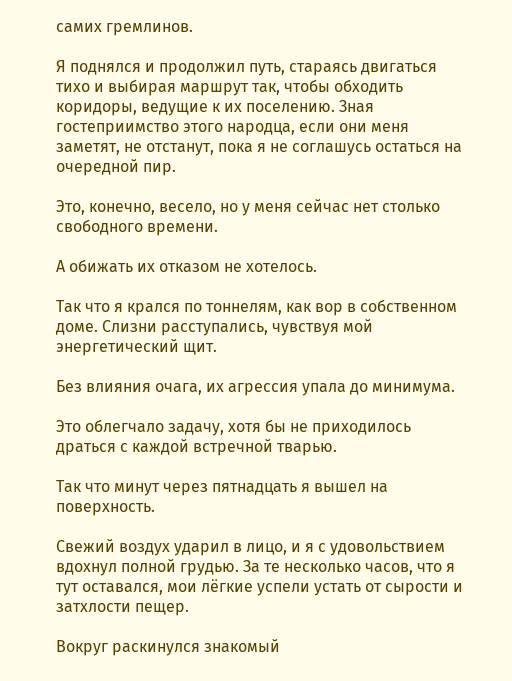самих гремлинов.

Я поднялся и продолжил путь, стараясь двигаться тихо и выбирая маршрут так, чтобы обходить коридоры, ведущие к их поселению. Зная гостеприимство этого народца, если они меня заметят, не отстанут, пока я не соглашусь остаться на очередной пир.

Это, конечно, весело, но у меня сейчас нет столько свободного времени.

А обижать их отказом не хотелось.

Так что я крался по тоннелям, как вор в собственном доме. Слизни расступались, чувствуя мой энергетический щит.

Без влияния очага, их агрессия упала до минимума.

Это облегчало задачу, хотя бы не приходилось драться с каждой встречной тварью.

Так что минут через пятнадцать я вышел на поверхность.

Свежий воздух ударил в лицо, и я с удовольствием вдохнул полной грудью. За те несколько часов, что я тут оставался, мои лёгкие успели устать от сырости и затхлости пещер.

Вокруг раскинулся знакомый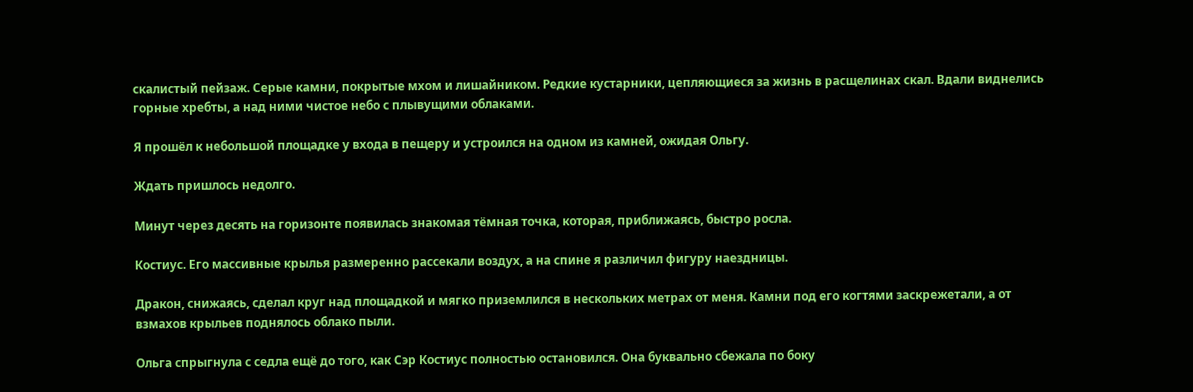скалистый пейзаж. Серые камни, покрытые мхом и лишайником. Редкие кустарники, цепляющиеся за жизнь в расщелинах скал. Вдали виднелись горные хребты, а над ними чистое небо с плывущими облаками.

Я прошёл к небольшой площадке у входа в пещеру и устроился на одном из камней, ожидая Ольгу.

Ждать пришлось недолго.

Минут через десять на горизонте появилась знакомая тёмная точка, которая, приближаясь, быстро росла.

Костиус. Его массивные крылья размеренно рассекали воздух, а на спине я различил фигуру наездницы.

Дракон, снижаясь, сделал круг над площадкой и мягко приземлился в нескольких метрах от меня. Камни под его когтями заскрежетали, а от взмахов крыльев поднялось облако пыли.

Ольга спрыгнула с седла ещё до того, как Сэр Костиус полностью остановился. Она буквально сбежала по боку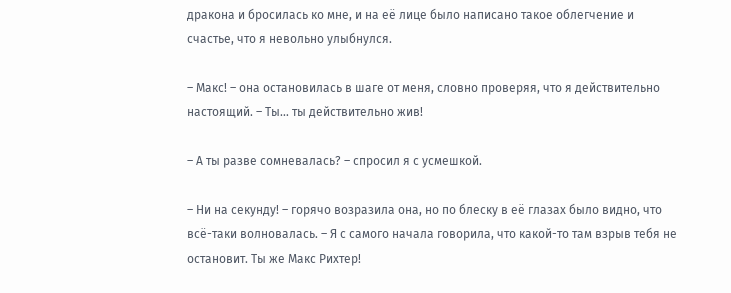дракона и бросилась ко мне, и на её лице было написано такое облегчение и счастье, что я невольно улыбнулся.

– Макс! – она остановилась в шаге от меня, словно проверяя, что я действительно настоящий. – Ты… ты действительно жив!

– А ты разве сомневалась? – спросил я с усмешкой.

– Ни на секунду! – горячо возразила она, но по блеску в её глазах было видно, что всё-таки волновалась. – Я с самого начала говорила, что какой-то там взрыв тебя не остановит. Ты же Макс Рихтер!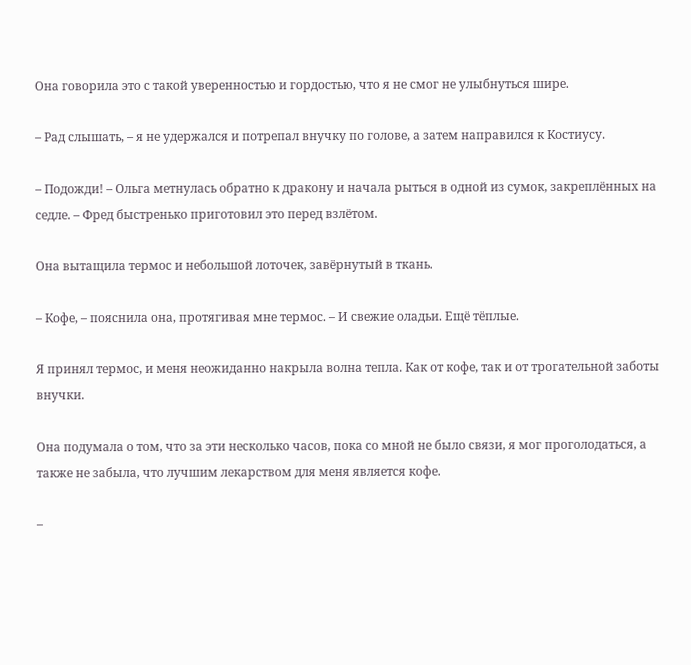Она говорила это с такой уверенностью и гордостью, что я не смог не улыбнуться шире.

– Рад слышать, – я не удержался и потрепал внучку по голове, а затем направился к Костиусу.

– Подожди! – Ольга метнулась обратно к дракону и начала рыться в одной из сумок, закреплённых на седле. – Фред быстренько приготовил это перед взлётом.

Она вытащила термос и небольшой лоточек, завёрнутый в ткань.

– Кофе, – пояснила она, протягивая мне термос. – И свежие оладьи. Ещё тёплые.

Я принял термос, и меня неожиданно накрыла волна тепла. Как от кофе, так и от трогательной заботы внучки.

Она подумала о том, что за эти несколько часов, пока со мной не было связи, я мог проголодаться, а также не забыла, что лучшим лекарством для меня является кофе.

–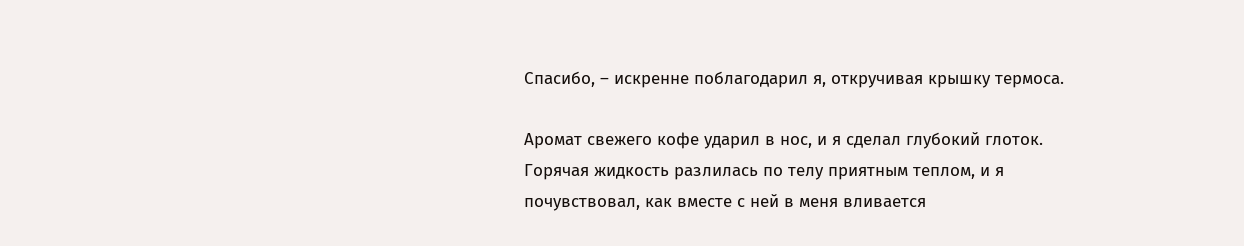Спасибо, – искренне поблагодарил я, откручивая крышку термоса.

Аромат свежего кофе ударил в нос, и я сделал глубокий глоток. Горячая жидкость разлилась по телу приятным теплом, и я почувствовал, как вместе с ней в меня вливается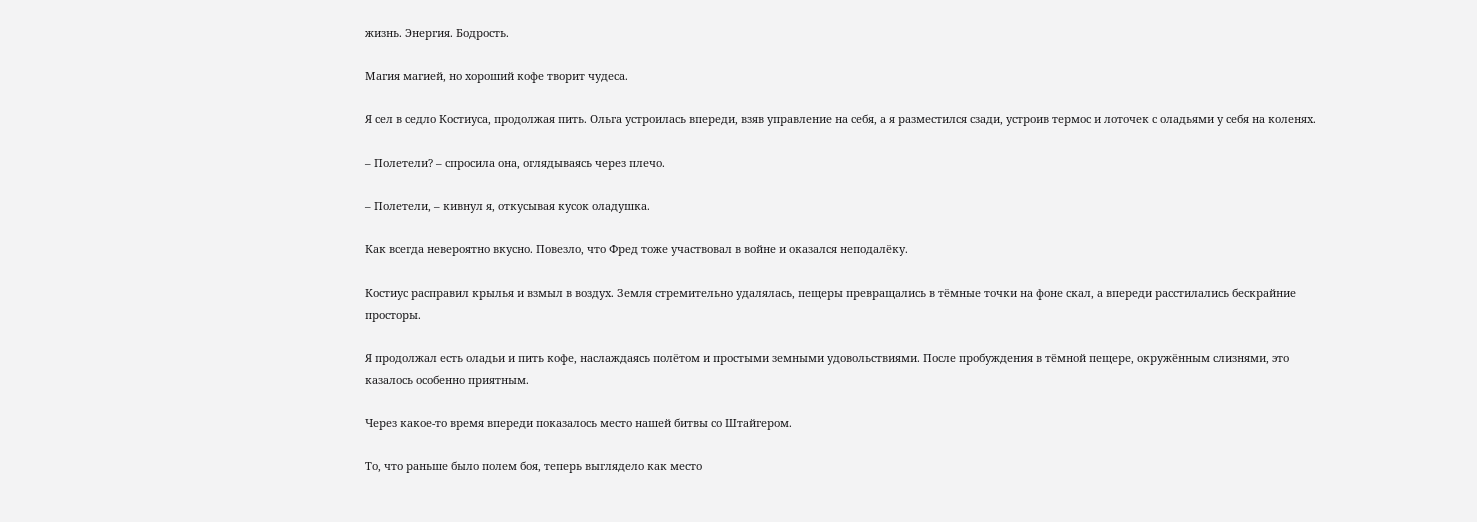жизнь. Энергия. Бодрость.

Магия магией, но хороший кофе творит чудеса.

Я сел в седло Костиуса, продолжая пить. Ольга устроилась впереди, взяв управление на себя, а я разместился сзади, устроив термос и лоточек с оладьями у себя на коленях.

– Полетели? – спросила она, оглядываясь через плечо.

– Полетели, – кивнул я, откусывая кусок оладушка.

Как всегда невероятно вкусно. Повезло, что Фред тоже участвовал в войне и оказался неподалёку.

Костиус расправил крылья и взмыл в воздух. Земля стремительно удалялась, пещеры превращались в тёмные точки на фоне скал, а впереди расстилались бескрайние просторы.

Я продолжал есть оладьи и пить кофе, наслаждаясь полётом и простыми земными удовольствиями. После пробуждения в тёмной пещере, окружённым слизнями, это казалось особенно приятным.

Через какое-то время впереди показалось место нашей битвы со Штайгером.

То, что раньше было полем боя, теперь выглядело как место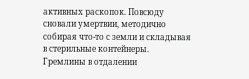активных раскопок. Повсюду сновали умертвии, методично собирая что-то с земли и складывая в стерильные контейнеры. Гремлины в отдалении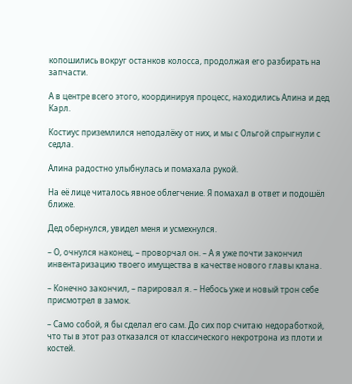копошились вокруг останков колосса, продолжая его разбирать на запчасти.

А в центре всего этого, координируя процесс, находились Алина и дед Карл.

Костиус приземлился неподалёку от них, и мы с Ольгой спрыгнули с седла.

Алина радостно улыбнулась и помахала рукой.

На её лице читалось явное облегчение. Я помахал в ответ и подошёл ближе.

Дед обернулся, увидел меня и усмехнулся.

– О, очнулся наконец, – проворчал он. – А я уже почти закончил инвентаризацию твоего имущества в качестве нового главы клана.

– Конечно закончил, – парировал я. – Небось уже и новый трон себе присмотрел в замок.

– Само собой, я бы сделал его сам. До сих пор считаю недоработкой, что ты в этот раз отказался от классического некротрона из плоти и костей.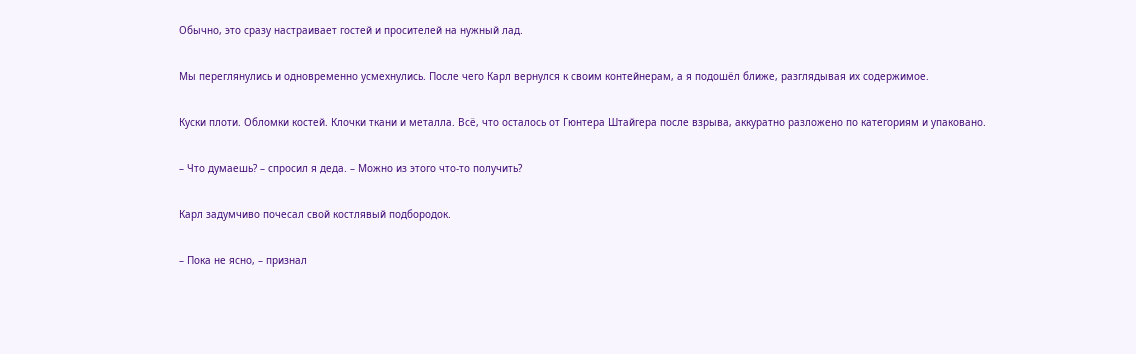Обычно, это сразу настраивает гостей и просителей на нужный лад.

Мы переглянулись и одновременно усмехнулись. После чего Карл вернулся к своим контейнерам, а я подошёл ближе, разглядывая их содержимое.

Куски плоти. Обломки костей. Клочки ткани и металла. Всё, что осталось от Гюнтера Штайгера после взрыва, аккуратно разложено по категориям и упаковано.

– Что думаешь? – спросил я деда. – Можно из этого что-то получить?

Карл задумчиво почесал свой костлявый подбородок.

– Пока не ясно, – признал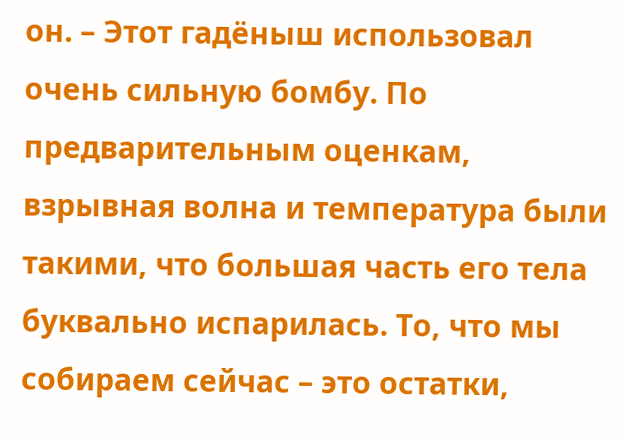он. – Этот гадёныш использовал очень сильную бомбу. По предварительным оценкам, взрывная волна и температура были такими, что большая часть его тела буквально испарилась. То, что мы собираем сейчас – это остатки,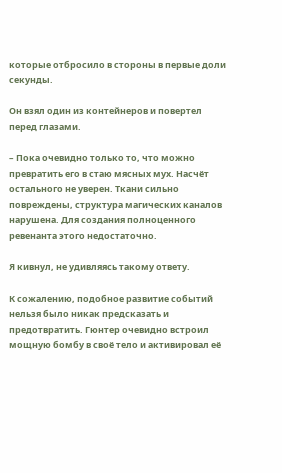которые отбросило в стороны в первые доли секунды.

Он взял один из контейнеров и повертел перед глазами.

– Пока очевидно только то, что можно превратить его в стаю мясных мух. Насчёт остального не уверен. Ткани сильно повреждены, структура магических каналов нарушена. Для создания полноценного ревенанта этого недостаточно.

Я кивнул, не удивляясь такому ответу.

К сожалению, подобное развитие событий нельзя было никак предсказать и предотвратить. Гюнтер очевидно встроил мощную бомбу в своё тело и активировал её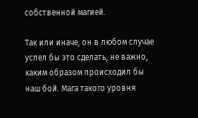собственной магией.

Так или иначе, он в любом случае успел бы это сделать, не важно, каким образом происходил бы наш бой. Мага такого уровня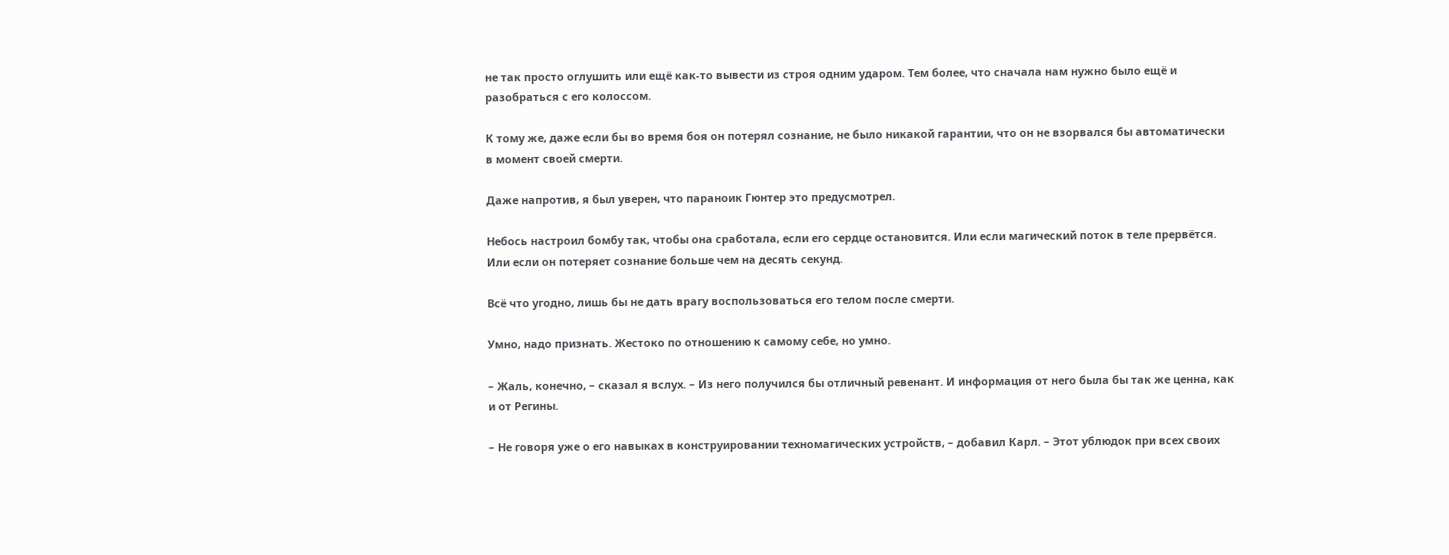не так просто оглушить или ещё как-то вывести из строя одним ударом. Тем более, что сначала нам нужно было ещё и разобраться с его колоссом.

К тому же, даже если бы во время боя он потерял сознание, не было никакой гарантии, что он не взорвался бы автоматически в момент своей смерти.

Даже напротив, я был уверен, что параноик Гюнтер это предусмотрел.

Небось настроил бомбу так, чтобы она сработала, если его сердце остановится. Или если магический поток в теле прервётся. Или если он потеряет сознание больше чем на десять секунд.

Всё что угодно, лишь бы не дать врагу воспользоваться его телом после смерти.

Умно, надо признать. Жестоко по отношению к самому себе, но умно.

– Жаль, конечно, – сказал я вслух. – Из него получился бы отличный ревенант. И информация от него была бы так же ценна, как и от Регины.

– Не говоря уже о его навыках в конструировании техномагических устройств, – добавил Карл. – Этот ублюдок при всех своих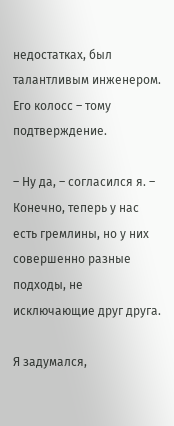недостатках, был талантливым инженером. Его колосс – тому подтверждение.

– Ну да, – согласился я. – Конечно, теперь у нас есть гремлины, но у них совершенно разные подходы, не исключающие друг друга.

Я задумался,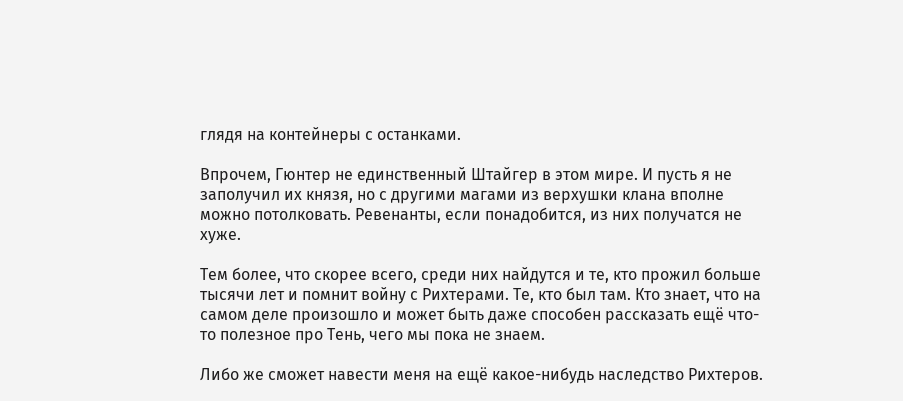глядя на контейнеры с останками.

Впрочем, Гюнтер не единственный Штайгер в этом мире. И пусть я не заполучил их князя, но с другими магами из верхушки клана вполне можно потолковать. Ревенанты, если понадобится, из них получатся не хуже.

Тем более, что скорее всего, среди них найдутся и те, кто прожил больше тысячи лет и помнит войну с Рихтерами. Те, кто был там. Кто знает, что на самом деле произошло и может быть даже способен рассказать ещё что-то полезное про Тень, чего мы пока не знаем.

Либо же сможет навести меня на ещё какое-нибудь наследство Рихтеров.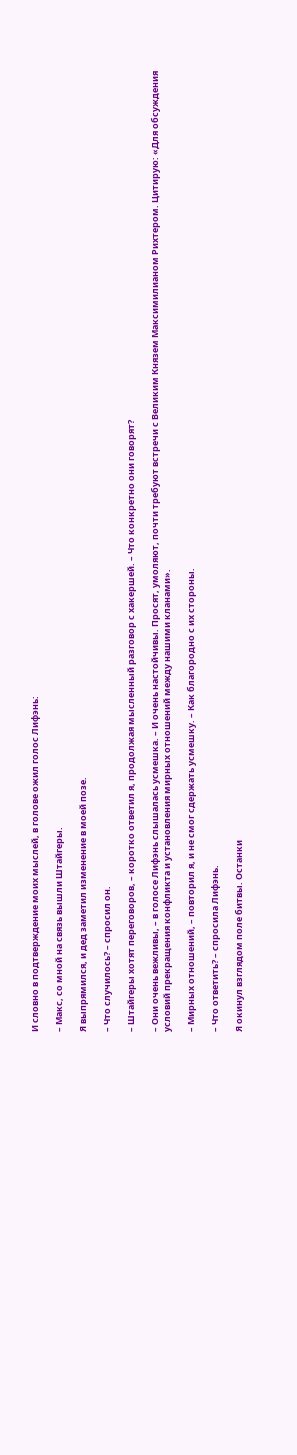И словно в подтверждение моих мыслей, в голове ожил голос Лифэнь:

– Макс, со мной на связь вышли Штайгеры.

Я выпрямился, и дед заметил изменение в моей позе.

– Что случилось? – спросил он.

– Штайгеры хотят переговоров, – коротко ответил я, продолжая мысленный разговор с хакершей. – Что конкретно они говорят?

– Они очень вежливы, – в голосе Лифэнь слышалась усмешка. – И очень настойчивы. Просят, умоляют, почти требуют встречи с Великим Князем Максимилианом Рихтером. Цитирую: «Для обсуждения условий прекращения конфликта и установления мирных отношений между нашими кланами».

– Мирных отношений, – повторил я, и не смог сдержать усмешку. – Как благородно с их стороны.

– Что ответить? – спросила Лифэнь.

Я окинул взглядом поле битвы. Останки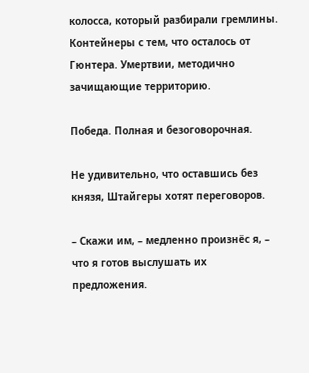колосса, который разбирали гремлины. Контейнеры с тем, что осталось от Гюнтера. Умертвии, методично зачищающие территорию.

Победа. Полная и безоговорочная.

Не удивительно, что оставшись без князя, Штайгеры хотят переговоров.

– Скажи им, – медленно произнёс я, – что я готов выслушать их предложения.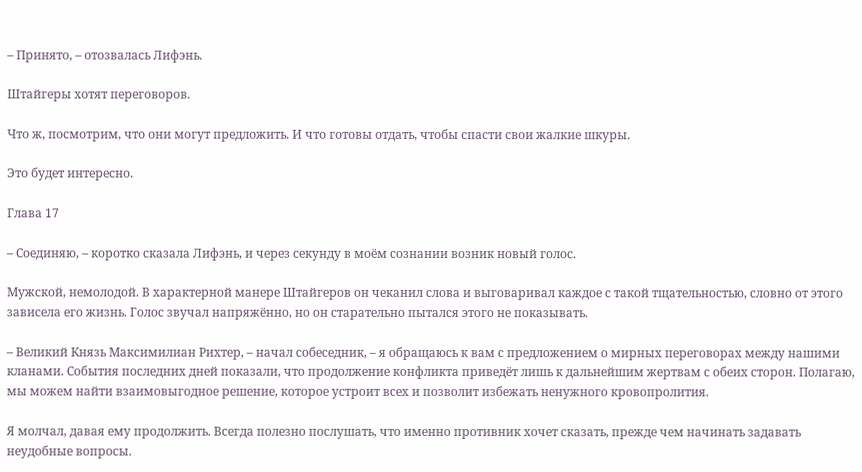– Принято, – отозвалась Лифэнь.

Штайгеры хотят переговоров.

Что ж, посмотрим, что они могут предложить. И что готовы отдать, чтобы спасти свои жалкие шкуры.

Это будет интересно.

Глава 17

– Соединяю, – коротко сказала Лифэнь, и через секунду в моём сознании возник новый голос.

Мужской, немолодой. В характерной манере Штайгеров он чеканил слова и выговаривал каждое с такой тщательностью, словно от этого зависела его жизнь. Голос звучал напряжённо, но он старательно пытался этого не показывать.

– Великий Князь Максимилиан Рихтер, – начал собеседник, – я обращаюсь к вам с предложением о мирных переговорах между нашими кланами. События последних дней показали, что продолжение конфликта приведёт лишь к дальнейшим жертвам с обеих сторон. Полагаю, мы можем найти взаимовыгодное решение, которое устроит всех и позволит избежать ненужного кровопролития.

Я молчал, давая ему продолжить. Всегда полезно послушать, что именно противник хочет сказать, прежде чем начинать задавать неудобные вопросы.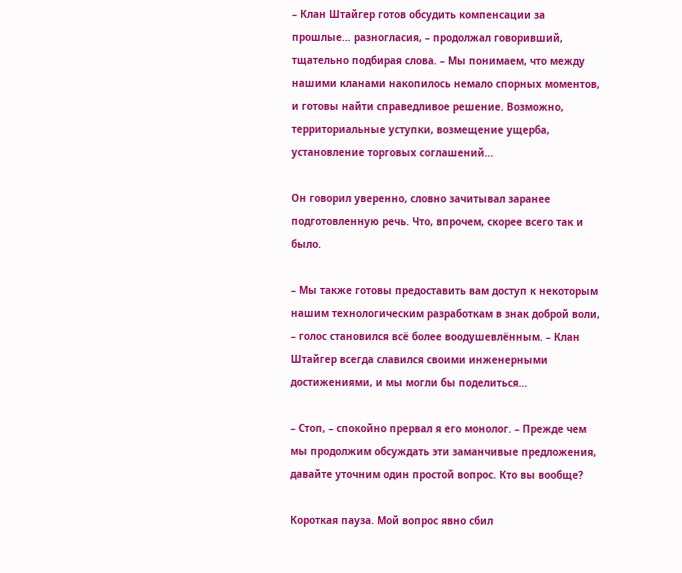– Клан Штайгер готов обсудить компенсации за прошлые… разногласия, – продолжал говоривший, тщательно подбирая слова. – Мы понимаем, что между нашими кланами накопилось немало спорных моментов, и готовы найти справедливое решение. Возможно, территориальные уступки, возмещение ущерба, установление торговых соглашений…

Он говорил уверенно, словно зачитывал заранее подготовленную речь. Что, впрочем, скорее всего так и было.

– Мы также готовы предоставить вам доступ к некоторым нашим технологическим разработкам в знак доброй воли, – голос становился всё более воодушевлённым. – Клан Штайгер всегда славился своими инженерными достижениями, и мы могли бы поделиться…

– Стоп, – спокойно прервал я его монолог. – Прежде чем мы продолжим обсуждать эти заманчивые предложения, давайте уточним один простой вопрос. Кто вы вообще?

Короткая пауза. Мой вопрос явно сбил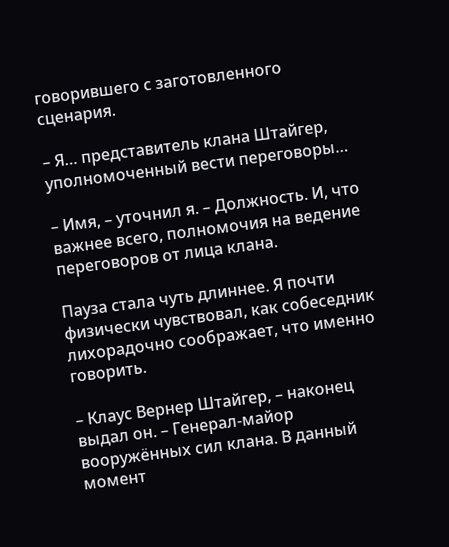говорившего с заготовленного сценария.

– Я… представитель клана Штайгер, уполномоченный вести переговоры…

– Имя, – уточнил я. – Должность. И, что важнее всего, полномочия на ведение переговоров от лица клана.

Пауза стала чуть длиннее. Я почти физически чувствовал, как собеседник лихорадочно соображает, что именно говорить.

– Клаус Вернер Штайгер, – наконец выдал он. – Генерал-майор вооружённых сил клана. В данный момент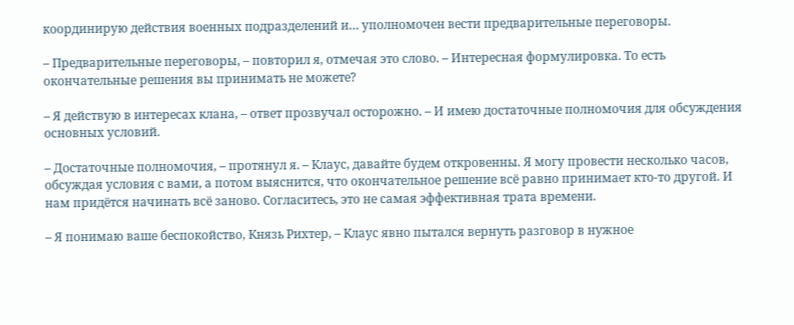координирую действия военных подразделений и… уполномочен вести предварительные переговоры.

– Предварительные переговоры, – повторил я, отмечая это слово. – Интересная формулировка. То есть окончательные решения вы принимать не можете?

– Я действую в интересах клана, – ответ прозвучал осторожно. – И имею достаточные полномочия для обсуждения основных условий.

– Достаточные полномочия, – протянул я. – Клаус, давайте будем откровенны. Я могу провести несколько часов, обсуждая условия с вами, а потом выяснится, что окончательное решение всё равно принимает кто-то другой. И нам придётся начинать всё заново. Согласитесь, это не самая эффективная трата времени.

– Я понимаю ваше беспокойство, Князь Рихтер, – Клаус явно пытался вернуть разговор в нужное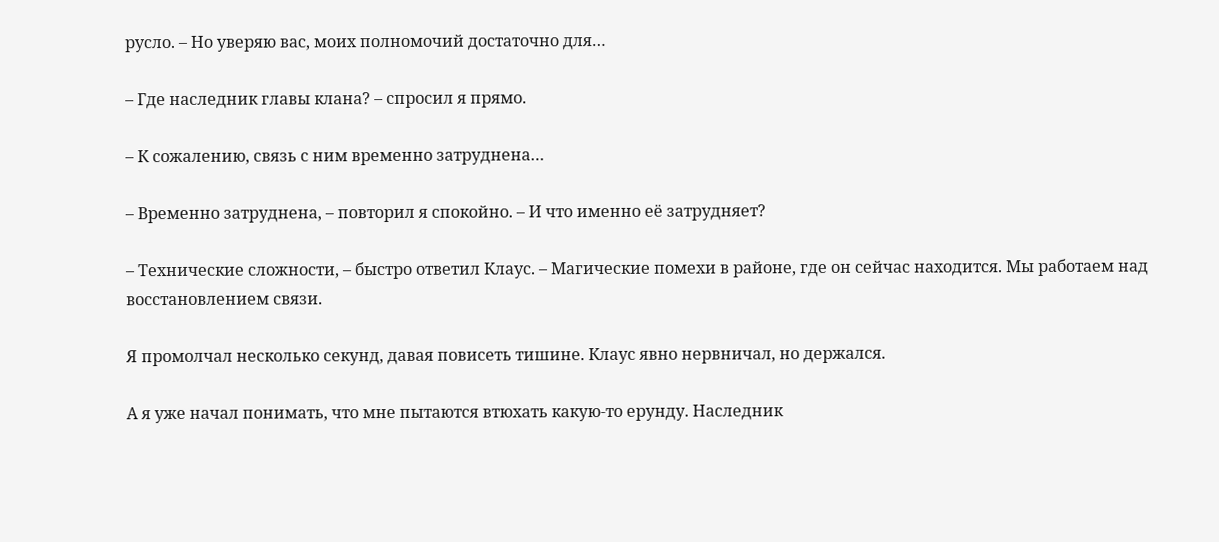русло. – Но уверяю вас, моих полномочий достаточно для…

– Где наследник главы клана? – спросил я прямо.

– К сожалению, связь с ним временно затруднена…

– Временно затруднена, – повторил я спокойно. – И что именно её затрудняет?

– Технические сложности, – быстро ответил Клаус. – Магические помехи в районе, где он сейчас находится. Мы работаем над восстановлением связи.

Я промолчал несколько секунд, давая повисеть тишине. Клаус явно нервничал, но держался.

А я уже начал понимать, что мне пытаются втюхать какую-то ерунду. Наследник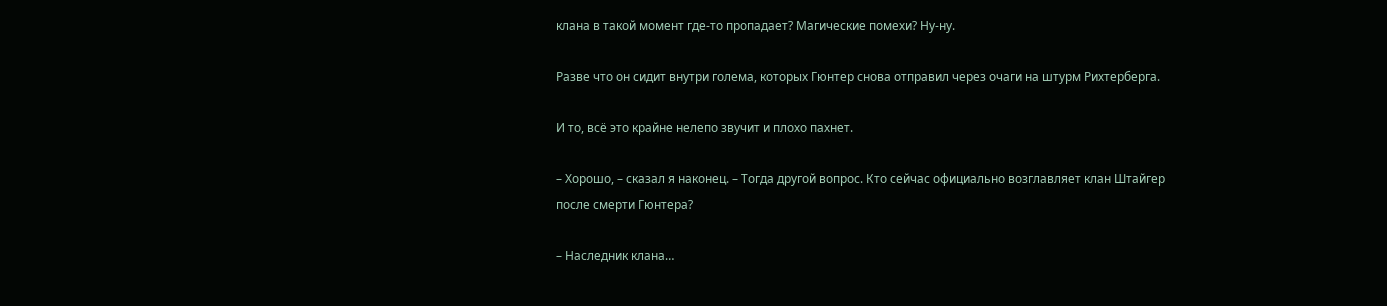клана в такой момент где-то пропадает? Магические помехи? Ну-ну.

Разве что он сидит внутри голема, которых Гюнтер снова отправил через очаги на штурм Рихтерберга.

И то, всё это крайне нелепо звучит и плохо пахнет.

– Хорошо, – сказал я наконец. – Тогда другой вопрос. Кто сейчас официально возглавляет клан Штайгер после смерти Гюнтера?

– Наследник клана…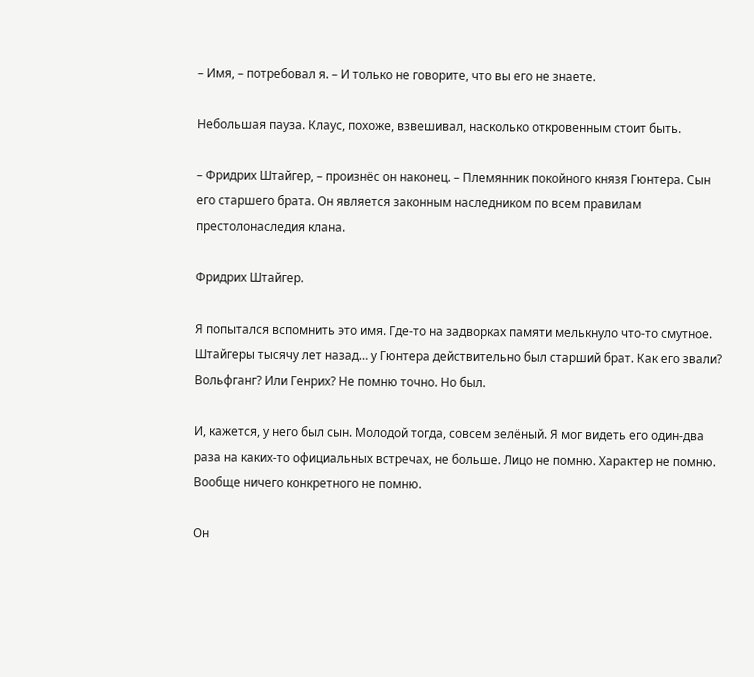– Имя, – потребовал я. – И только не говорите, что вы его не знаете.

Небольшая пауза. Клаус, похоже, взвешивал, насколько откровенным стоит быть.

– Фридрих Штайгер, – произнёс он наконец. – Племянник покойного князя Гюнтера. Сын его старшего брата. Он является законным наследником по всем правилам престолонаследия клана.

Фридрих Штайгер.

Я попытался вспомнить это имя. Где-то на задворках памяти мелькнуло что-то смутное. Штайгеры тысячу лет назад… у Гюнтера действительно был старший брат. Как его звали? Вольфганг? Или Генрих? Не помню точно. Но был.

И, кажется, у него был сын. Молодой тогда, совсем зелёный. Я мог видеть его один-два раза на каких-то официальных встречах, не больше. Лицо не помню. Характер не помню. Вообще ничего конкретного не помню.

Он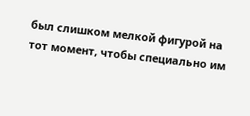был слишком мелкой фигурой на тот момент, чтобы специально им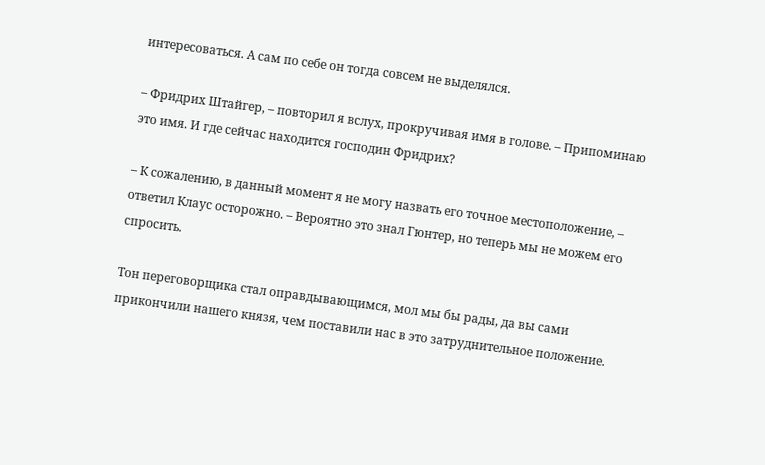интересоваться. А сам по себе он тогда совсем не выделялся.

– Фридрих Штайгер, – повторил я вслух, прокручивая имя в голове. – Припоминаю это имя. И где сейчас находится господин Фридрих?

– К сожалению, в данный момент я не могу назвать его точное местоположение, – ответил Клаус осторожно. – Вероятно это знал Гюнтер, но теперь мы не можем его спросить.

Тон переговорщика стал оправдывающимся, мол мы бы рады, да вы сами прикончили нашего князя, чем поставили нас в это затруднительное положение.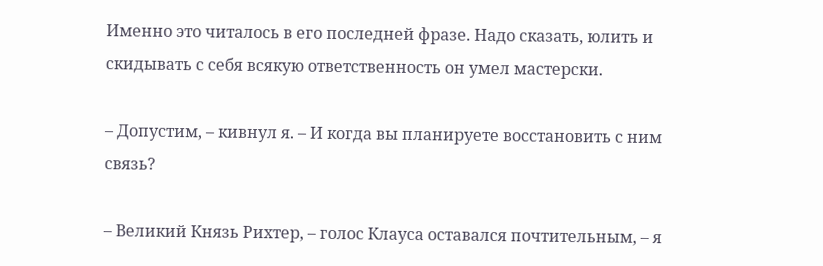Именно это читалось в его последней фразе. Надо сказать, юлить и скидывать с себя всякую ответственность он умел мастерски.

– Допустим, – кивнул я. – И когда вы планируете восстановить с ним связь?

– Великий Князь Рихтер, – голос Клауса оставался почтительным, – я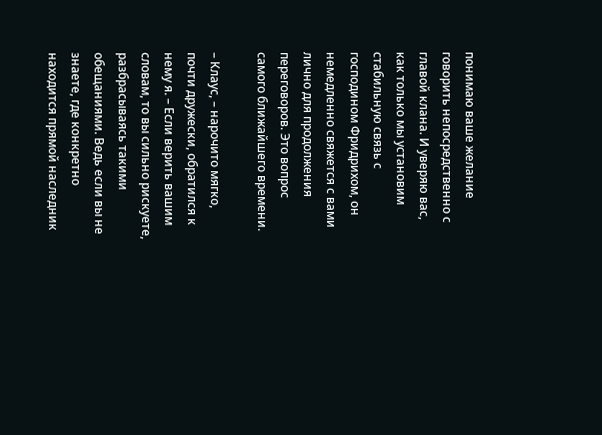понимаю ваше желание говорить непосредственно с главой клана. И уверяю вас, как только мы установим стабильную связь с господином Фридрихом, он немедленно свяжется с вами лично для продолжения переговоров. Это вопрос самого ближайшего времени.

– Клаус, – нарочито мягко, почти дружески, обратился к нему я. – Если верить вашим словам, то вы сильно рискуете, разбрасываясь такими обещаниями. Ведь если вы не знаете, где конкретно находится прямой наследник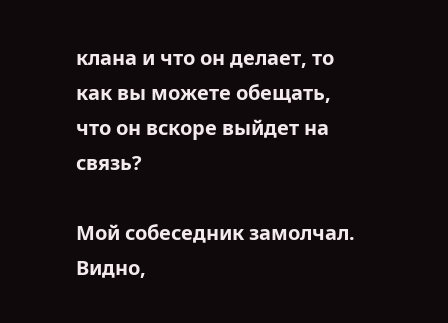клана и что он делает, то как вы можете обещать, что он вскоре выйдет на связь?

Мой собеседник замолчал. Видно,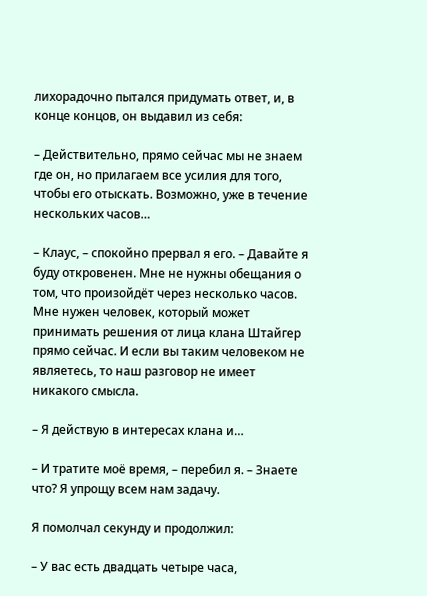лихорадочно пытался придумать ответ, и, в конце концов, он выдавил из себя:

– Действительно, прямо сейчас мы не знаем где он, но прилагаем все усилия для того, чтобы его отыскать. Возможно, уже в течение нескольких часов…

– Клаус, – спокойно прервал я его. – Давайте я буду откровенен. Мне не нужны обещания о том, что произойдёт через несколько часов. Мне нужен человек, который может принимать решения от лица клана Штайгер прямо сейчас. И если вы таким человеком не являетесь, то наш разговор не имеет никакого смысла.

– Я действую в интересах клана и…

– И тратите моё время, – перебил я. – Знаете что? Я упрощу всем нам задачу.

Я помолчал секунду и продолжил:

– У вас есть двадцать четыре часа,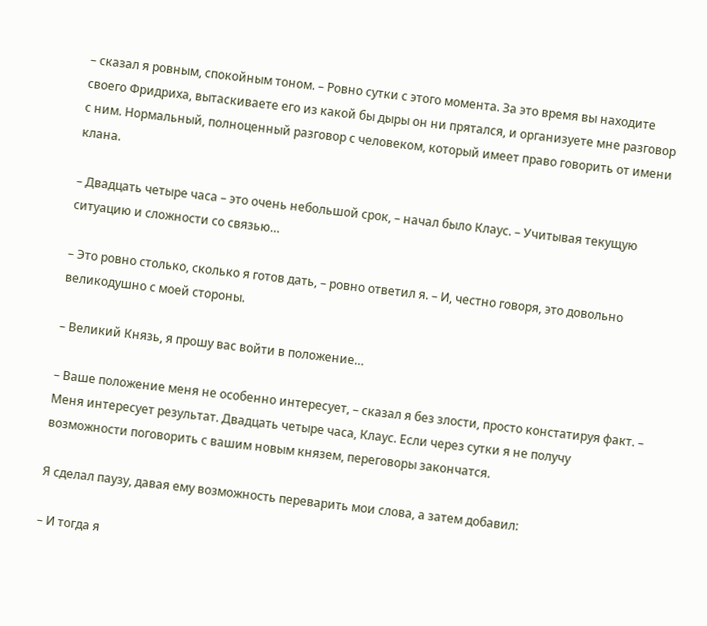– сказал я ровным, спокойным тоном. – Ровно сутки с этого момента. За это время вы находите своего Фридриха, вытаскиваете его из какой бы дыры он ни прятался, и организуете мне разговор с ним. Нормальный, полноценный разговор с человеком, который имеет право говорить от имени клана.

– Двадцать четыре часа – это очень небольшой срок, – начал было Клаус. – Учитывая текущую ситуацию и сложности со связью…

– Это ровно столько, сколько я готов дать, – ровно ответил я. – И, честно говоря, это довольно великодушно с моей стороны.

– Великий Князь, я прошу вас войти в положение…

– Ваше положение меня не особенно интересует, – сказал я без злости, просто констатируя факт. – Меня интересует результат. Двадцать четыре часа, Клаус. Если через сутки я не получу возможности поговорить с вашим новым князем, переговоры закончатся.

Я сделал паузу, давая ему возможность переварить мои слова, а затем добавил:

– И тогда я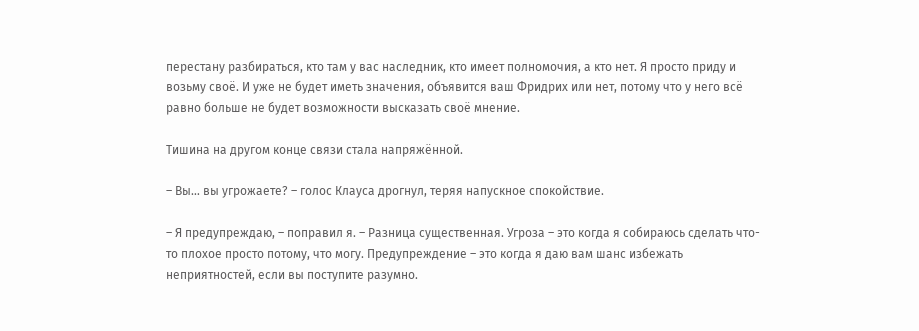перестану разбираться, кто там у вас наследник, кто имеет полномочия, а кто нет. Я просто приду и возьму своё. И уже не будет иметь значения, объявится ваш Фридрих или нет, потому что у него всё равно больше не будет возможности высказать своё мнение.

Тишина на другом конце связи стала напряжённой.

– Вы… вы угрожаете? – голос Клауса дрогнул, теряя напускное спокойствие.

– Я предупреждаю, – поправил я. – Разница существенная. Угроза – это когда я собираюсь сделать что-то плохое просто потому, что могу. Предупреждение – это когда я даю вам шанс избежать неприятностей, если вы поступите разумно.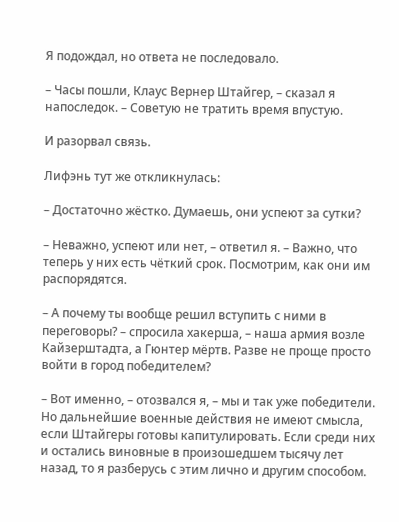Я подождал, но ответа не последовало.

– Часы пошли, Клаус Вернер Штайгер, – сказал я напоследок. – Советую не тратить время впустую.

И разорвал связь.

Лифэнь тут же откликнулась:

– Достаточно жёстко. Думаешь, они успеют за сутки?

– Неважно, успеют или нет, – ответил я. – Важно, что теперь у них есть чёткий срок. Посмотрим, как они им распорядятся.

– А почему ты вообще решил вступить с ними в переговоры? – спросила хакерша, – наша армия возле Кайзерштадта, а Гюнтер мёртв. Разве не проще просто войти в город победителем?

– Вот именно, – отозвался я, – мы и так уже победители. Но дальнейшие военные действия не имеют смысла, если Штайгеры готовы капитулировать. Если среди них и остались виновные в произошедшем тысячу лет назад, то я разберусь с этим лично и другим способом.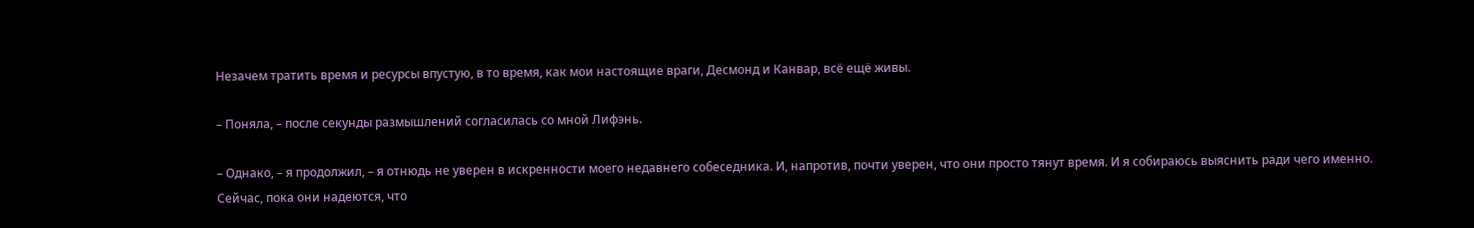Незачем тратить время и ресурсы впустую, в то время, как мои настоящие враги, Десмонд и Канвар, всё ещё живы.

– Поняла, – после секунды размышлений согласилась со мной Лифэнь.

– Однако, – я продолжил, – я отнюдь не уверен в искренности моего недавнего собеседника. И, напротив, почти уверен, что они просто тянут время. И я собираюсь выяснить ради чего именно. Сейчас, пока они надеются, что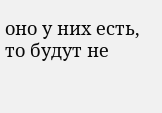оно у них есть, то будут не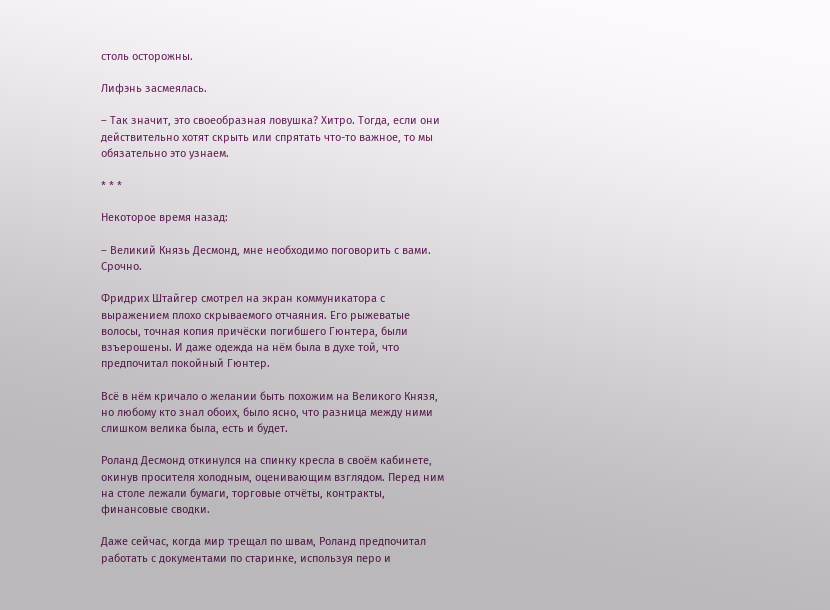столь осторожны.

Лифэнь засмеялась.

– Так значит, это своеобразная ловушка? Хитро. Тогда, если они действительно хотят скрыть или спрятать что-то важное, то мы обязательно это узнаем.

* * *

Некоторое время назад:

– Великий Князь Десмонд, мне необходимо поговорить с вами. Срочно.

Фридрих Штайгер смотрел на экран коммуникатора с выражением плохо скрываемого отчаяния. Его рыжеватые волосы, точная копия причёски погибшего Гюнтера, были взъерошены. И даже одежда на нём была в духе той, что предпочитал покойный Гюнтер.

Всё в нём кричало о желании быть похожим на Великого Князя, но любому кто знал обоих, было ясно, что разница между ними слишком велика была, есть и будет.

Роланд Десмонд откинулся на спинку кресла в своём кабинете, окинув просителя холодным, оценивающим взглядом. Перед ним на столе лежали бумаги, торговые отчёты, контракты, финансовые сводки.

Даже сейчас, когда мир трещал по швам, Роланд предпочитал работать с документами по старинке, используя перо и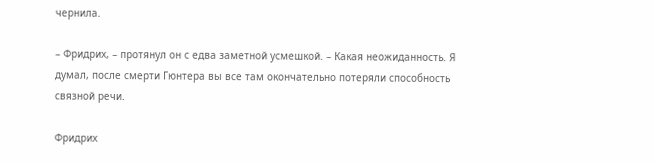чернила.

– Фридрих, – протянул он с едва заметной усмешкой. – Какая неожиданность. Я думал, после смерти Гюнтера вы все там окончательно потеряли способность связной речи.

Фридрих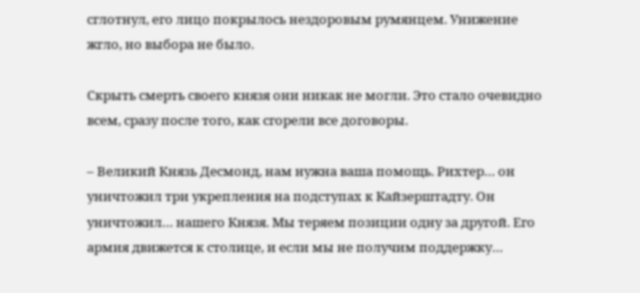сглотнул, его лицо покрылось нездоровым румянцем. Унижение жгло, но выбора не было.

Скрыть смерть своего князя они никак не могли. Это стало очевидно всем, сразу после того, как сгорели все договоры.

– Великий Князь Десмонд, нам нужна ваша помощь. Рихтер… он уничтожил три укрепления на подступах к Кайзерштадту. Он уничтожил… нашего Князя. Мы теряем позиции одну за другой. Его армия движется к столице, и если мы не получим поддержку…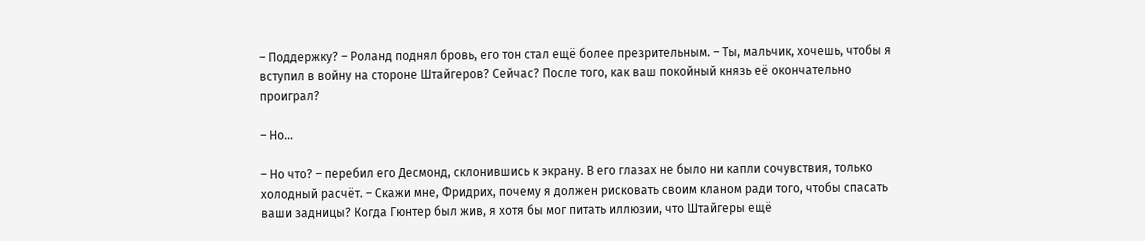– Поддержку? – Роланд поднял бровь, его тон стал ещё более презрительным. – Ты, мальчик, хочешь, чтобы я вступил в войну на стороне Штайгеров? Сейчас? После того, как ваш покойный князь её окончательно проиграл?

– Но…

– Но что? – перебил его Десмонд, склонившись к экрану. В его глазах не было ни капли сочувствия, только холодный расчёт. – Скажи мне, Фридрих, почему я должен рисковать своим кланом ради того, чтобы спасать ваши задницы? Когда Гюнтер был жив, я хотя бы мог питать иллюзии, что Штайгеры ещё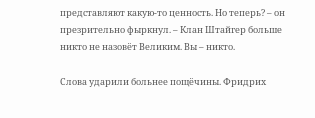представляют какую-то ценность. Но теперь? – он презрительно фыркнул. – Клан Штайгер больше никто не назовёт Великим. Вы – никто.

Слова ударили больнее пощёчины. Фридрих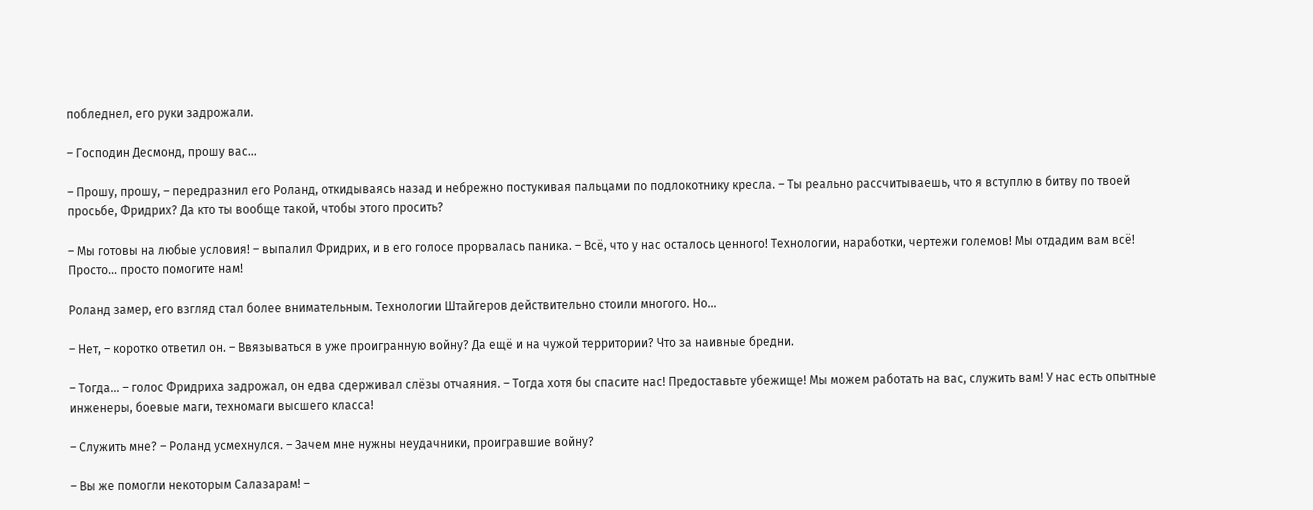побледнел, его руки задрожали.

– Господин Десмонд, прошу вас…

– Прошу, прошу, – передразнил его Роланд, откидываясь назад и небрежно постукивая пальцами по подлокотнику кресла. – Ты реально рассчитываешь, что я вступлю в битву по твоей просьбе, Фридрих? Да кто ты вообще такой, чтобы этого просить?

– Мы готовы на любые условия! – выпалил Фридрих, и в его голосе прорвалась паника. – Всё, что у нас осталось ценного! Технологии, наработки, чертежи големов! Мы отдадим вам всё! Просто… просто помогите нам!

Роланд замер, его взгляд стал более внимательным. Технологии Штайгеров действительно стоили многого. Но…

– Нет, – коротко ответил он. – Ввязываться в уже проигранную войну? Да ещё и на чужой территории? Что за наивные бредни.

– Тогда… – голос Фридриха задрожал, он едва сдерживал слёзы отчаяния. – Тогда хотя бы спасите нас! Предоставьте убежище! Мы можем работать на вас, служить вам! У нас есть опытные инженеры, боевые маги, техномаги высшего класса!

– Служить мне? – Роланд усмехнулся. – Зачем мне нужны неудачники, проигравшие войну?

– Вы же помогли некоторым Салазарам! –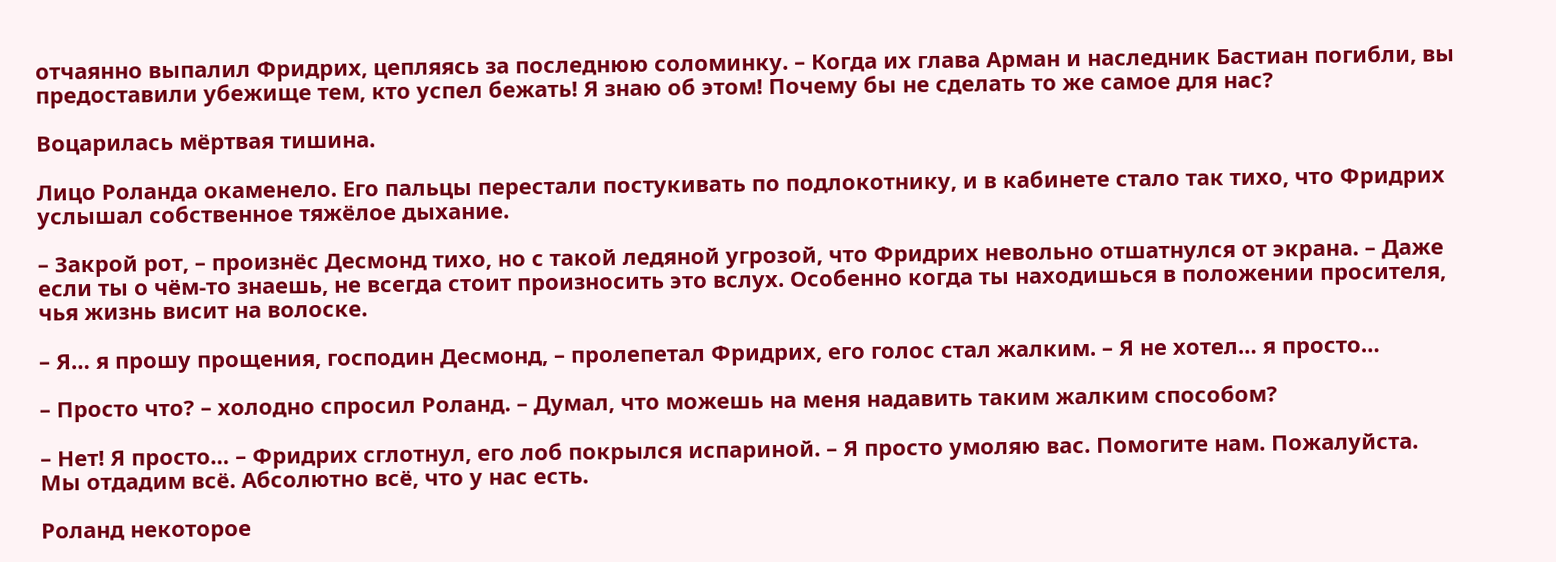отчаянно выпалил Фридрих, цепляясь за последнюю соломинку. – Когда их глава Арман и наследник Бастиан погибли, вы предоставили убежище тем, кто успел бежать! Я знаю об этом! Почему бы не сделать то же самое для нас?

Воцарилась мёртвая тишина.

Лицо Роланда окаменело. Его пальцы перестали постукивать по подлокотнику, и в кабинете стало так тихо, что Фридрих услышал собственное тяжёлое дыхание.

– Закрой рот, – произнёс Десмонд тихо, но с такой ледяной угрозой, что Фридрих невольно отшатнулся от экрана. – Даже если ты о чём-то знаешь, не всегда стоит произносить это вслух. Особенно когда ты находишься в положении просителя, чья жизнь висит на волоске.

– Я… я прошу прощения, господин Десмонд, – пролепетал Фридрих, его голос стал жалким. – Я не хотел… я просто…

– Просто что? – холодно спросил Роланд. – Думал, что можешь на меня надавить таким жалким способом?

– Нет! Я просто… – Фридрих сглотнул, его лоб покрылся испариной. – Я просто умоляю вас. Помогите нам. Пожалуйста. Мы отдадим всё. Абсолютно всё, что у нас есть.

Роланд некоторое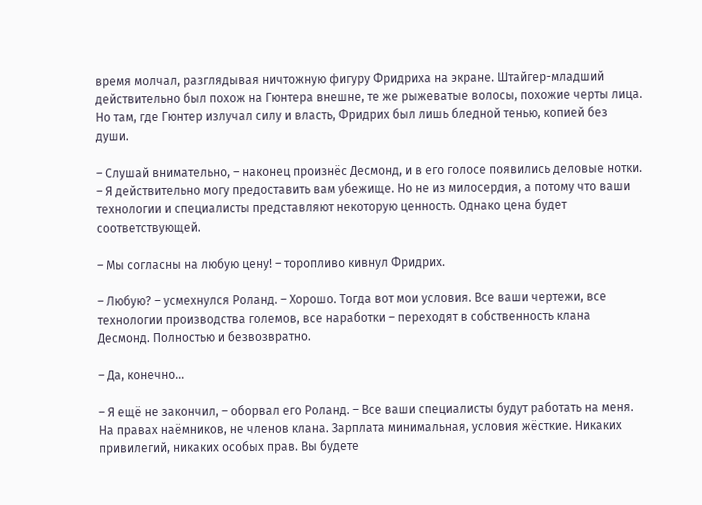время молчал, разглядывая ничтожную фигуру Фридриха на экране. Штайгер-младший действительно был похож на Гюнтера внешне, те же рыжеватые волосы, похожие черты лица. Но там, где Гюнтер излучал силу и власть, Фридрих был лишь бледной тенью, копией без души.

– Слушай внимательно, – наконец произнёс Десмонд, и в его голосе появились деловые нотки. – Я действительно могу предоставить вам убежище. Но не из милосердия, а потому что ваши технологии и специалисты представляют некоторую ценность. Однако цена будет соответствующей.

– Мы согласны на любую цену! – торопливо кивнул Фридрих.

– Любую? – усмехнулся Роланд. – Хорошо. Тогда вот мои условия. Все ваши чертежи, все технологии производства големов, все наработки – переходят в собственность клана Десмонд. Полностью и безвозвратно.

– Да, конечно…

– Я ещё не закончил, – оборвал его Роланд. – Все ваши специалисты будут работать на меня. На правах наёмников, не членов клана. Зарплата минимальная, условия жёсткие. Никаких привилегий, никаких особых прав. Вы будете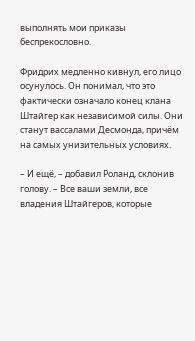выполнять мои приказы беспрекословно.

Фридрих медленно кивнул, его лицо осунулось. Он понимал, что это фактически означало конец клана Штайгер как независимой силы. Они станут вассалами Десмонда, причём на самых унизительных условиях.

– И ещё, – добавил Роланд, склонив голову. – Все ваши земли, все владения Штайгеров, которые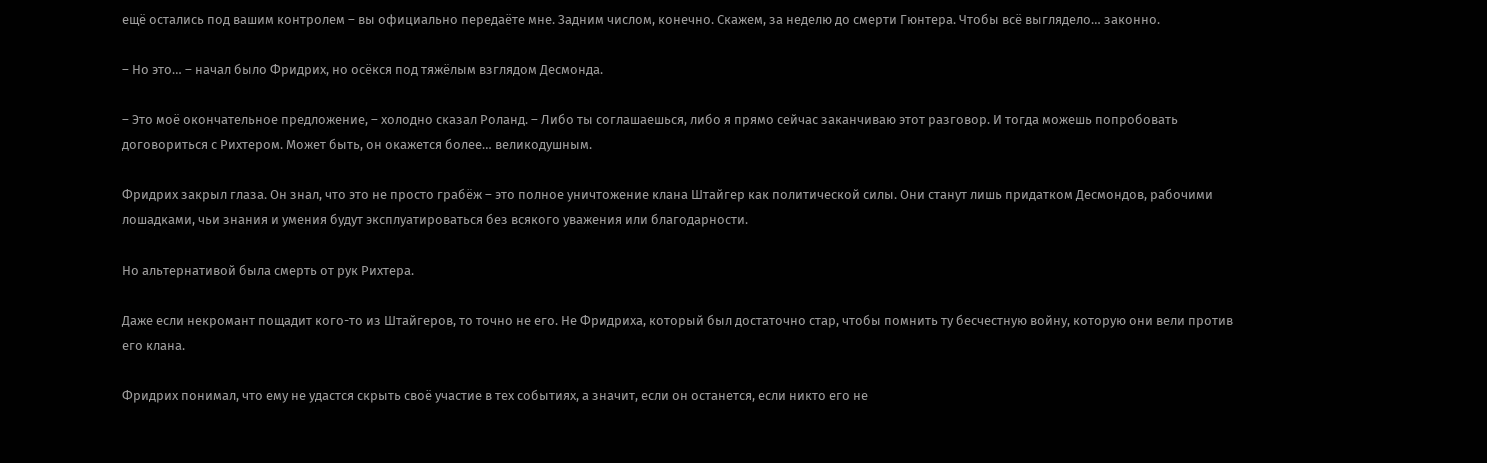ещё остались под вашим контролем – вы официально передаёте мне. Задним числом, конечно. Скажем, за неделю до смерти Гюнтера. Чтобы всё выглядело… законно.

– Но это… – начал было Фридрих, но осёкся под тяжёлым взглядом Десмонда.

– Это моё окончательное предложение, – холодно сказал Роланд. – Либо ты соглашаешься, либо я прямо сейчас заканчиваю этот разговор. И тогда можешь попробовать договориться с Рихтером. Может быть, он окажется более… великодушным.

Фридрих закрыл глаза. Он знал, что это не просто грабёж – это полное уничтожение клана Штайгер как политической силы. Они станут лишь придатком Десмондов, рабочими лошадками, чьи знания и умения будут эксплуатироваться без всякого уважения или благодарности.

Но альтернативой была смерть от рук Рихтера.

Даже если некромант пощадит кого-то из Штайгеров, то точно не его. Не Фридриха, который был достаточно стар, чтобы помнить ту бесчестную войну, которую они вели против его клана.

Фридрих понимал, что ему не удастся скрыть своё участие в тех событиях, а значит, если он останется, если никто его не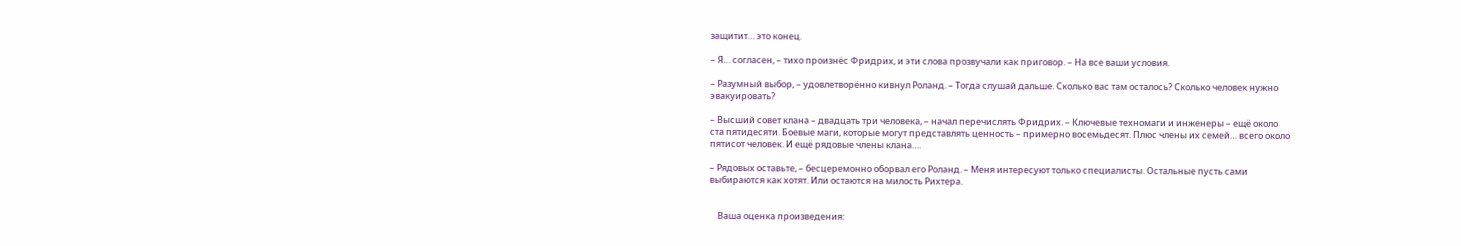защитит… это конец.

– Я… согласен, – тихо произнёс Фридрих, и эти слова прозвучали как приговор. – На все ваши условия.

– Разумный выбор, – удовлетворённо кивнул Роланд. – Тогда слушай дальше. Сколько вас там осталось? Сколько человек нужно эвакуировать?

– Высший совет клана – двадцать три человека, – начал перечислять Фридрих. – Ключевые техномаги и инженеры – ещё около ста пятидесяти. Боевые маги, которые могут представлять ценность – примерно восемьдесят. Плюс члены их семей… всего около пятисот человек. И ещё рядовые члены клана….

– Рядовых оставьте, – бесцеремонно оборвал его Роланд. – Меня интересуют только специалисты. Остальные пусть сами выбираются как хотят. Или остаются на милость Рихтера.


    Ваша оценка произведения: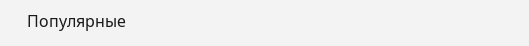Популярные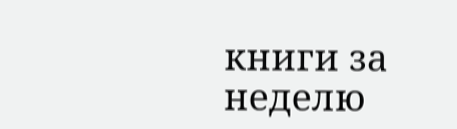книги за неделю